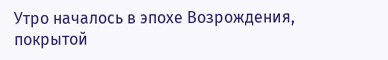Утро началось в эпохе Возрождения, покрытой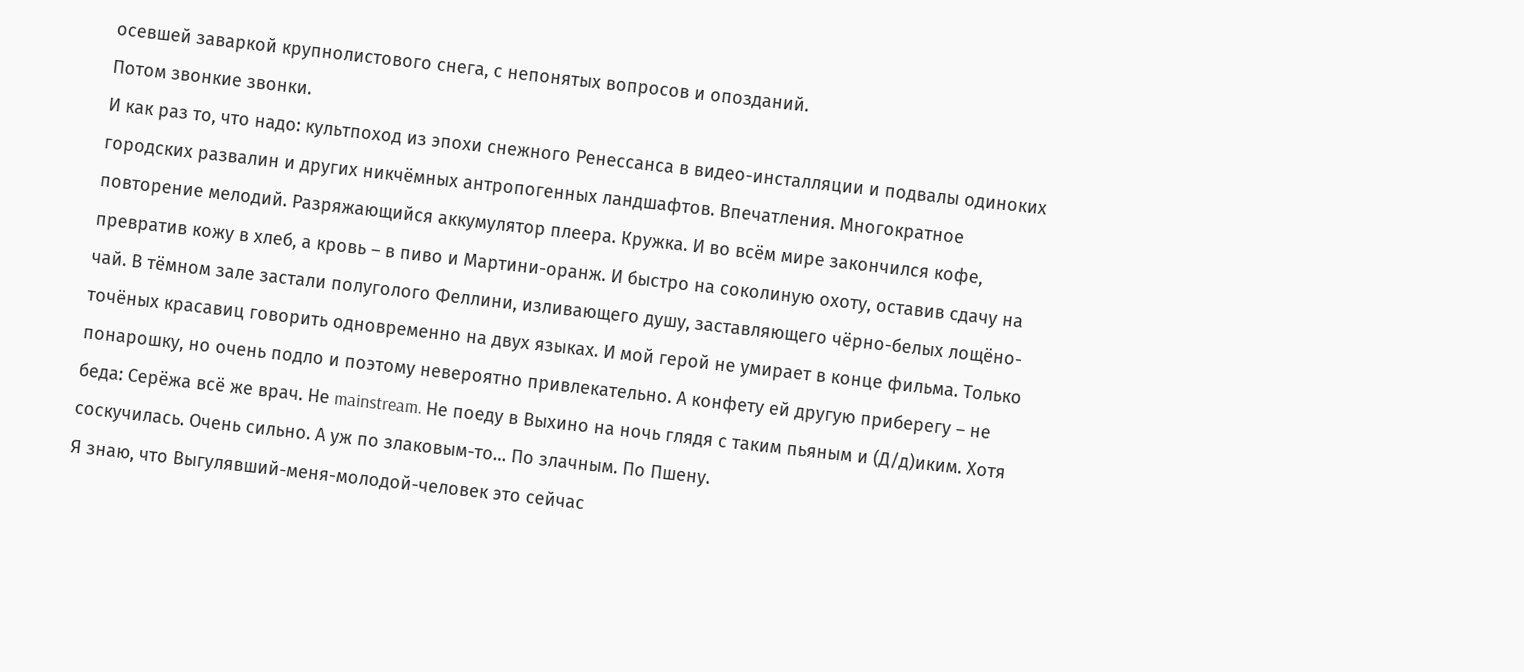осевшей заваркой крупнолистового снега, с непонятых вопросов и опозданий.
Потом звонкие звонки.
И как раз то, что надо: культпоход из эпохи снежного Ренессанса в видео-инсталляции и подвалы одиноких городских развалин и других никчёмных антропогенных ландшафтов. Впечатления. Многократное повторение мелодий. Разряжающийся аккумулятор плеера. Кружка. И во всём мире закончился кофе, превратив кожу в хлеб, а кровь – в пиво и Мартини-оранж. И быстро на соколиную охоту, оставив сдачу на чай. В тёмном зале застали полуголого Феллини, изливающего душу, заставляющего чёрно-белых лощёно-точёных красавиц говорить одновременно на двух языках. И мой герой не умирает в конце фильма. Только понарошку, но очень подло и поэтому невероятно привлекательно. А конфету ей другую приберегу – не беда: Серёжа всё же врач. Не mainstream. Не поеду в Выхино на ночь глядя с таким пьяным и (Д/д)иким. Хотя соскучилась. Очень сильно. А уж по злаковым-то… По злачным. По Пшену.
Я знаю, что Выгулявший-меня-молодой-человек это сейчас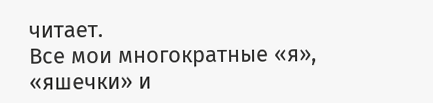читает.
Все мои многократные «я», «яшечки» и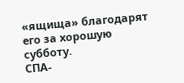«ящища» благодарят его за хорошую субботу.
СПА-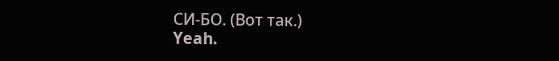СИ-БО. (Вот так.)
Yeah.